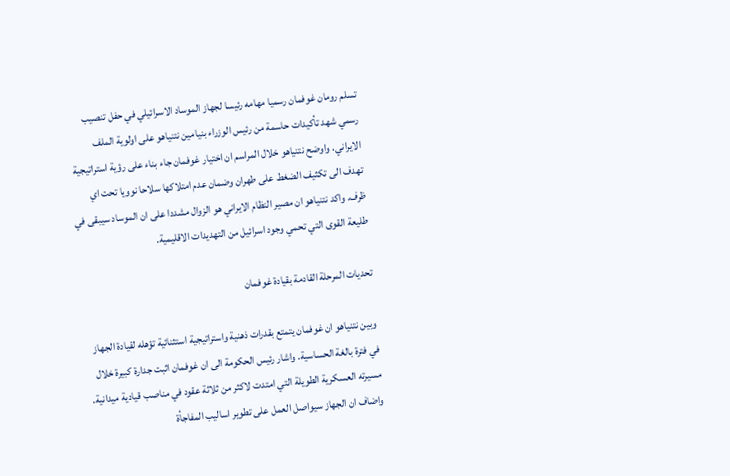تسلم رومان غوفمان رسميا مهامه رئيسا لجهاز الموساد الاسرائيلي في حفل تنصيب رسمي شهد تأكيدات حاسمة من رئيس الوزراء بنيامين نتنياهو على اولوية الملف الايراني. واوضح نتنياهو خلال المراسم ان اختيار غوفمان جاء بناء على رؤية استراتيجية تهدف الى تكثيف الضغط على طهران وضمان عدم امتلاكها سلاحا نوويا تحت اي ظرف. واكد نتنياهو ان مصير النظام الايراني هو الزوال مشددا على ان الموساد سيبقى في طليعة القوى التي تحمي وجود اسرائيل من التهديدات الاقليمية.

تحديات المرحلة القادمة بقيادة غوفمان

وبين نتنياهو ان غوفمان يتمتع بقدرات ذهنية واستراتيجية استثنائية تؤهله لقيادة الجهاز في فترة بالغة الحساسية. واشار رئيس الحكومة الى ان غوفمان اثبت جدارة كبيرة خلال مسيرته العسكرية الطويلة التي امتدت لاكثر من ثلاثة عقود في مناصب قيادية ميدانية. واضاف ان الجهاز سيواصل العمل على تطوير اساليب المفاجأة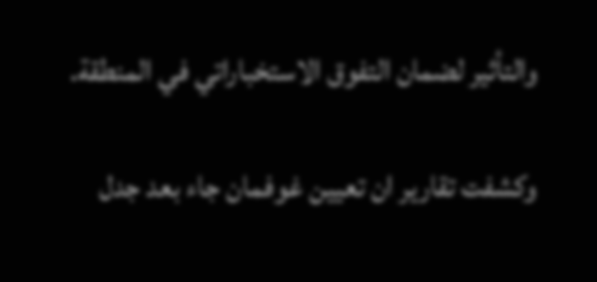والتأثير لضمان التفوق الاستخباراتي في المنطقة.

وكشفت تقارير ان تعيين غوفمان جاء بعد جدل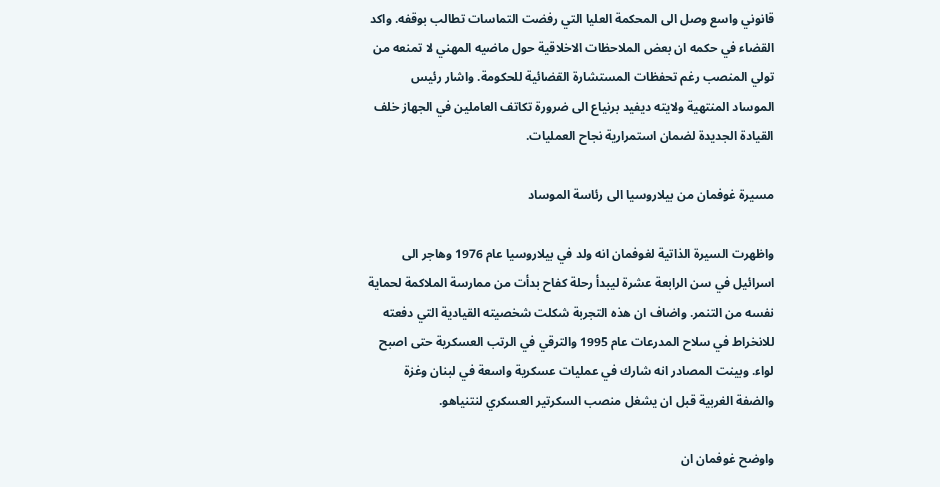قانوني واسع وصل الى المحكمة العليا التي رفضت التماسات تطالب بوقفه. واكد القضاء في حكمه ان بعض الملاحظات الاخلاقية حول ماضيه المهني لا تمنعه من تولي المنصب رغم تحفظات المستشارة القضائية للحكومة. واشار رئيس الموساد المنتهية ولايته ديفيد برنياع الى ضرورة تكاتف العاملين في الجهاز خلف القيادة الجديدة لضمان استمرارية نجاح العمليات.

مسيرة غوفمان من بيلاروسيا الى رئاسة الموساد

واظهرت السيرة الذاتية لغوفمان انه ولد في بيلاروسيا عام 1976 وهاجر الى اسرائيل في سن الرابعة عشرة ليبدأ رحلة كفاح بدأت من ممارسة الملاكمة لحماية نفسه من التنمر. واضاف ان هذه التجربة شكلت شخصيته القيادية التي دفعته للانخراط في سلاح المدرعات عام 1995 والترقي في الرتب العسكرية حتى اصبح لواء. وبينت المصادر انه شارك في عمليات عسكرية واسعة في لبنان وغزة والضفة الغربية قبل ان يشغل منصب السكرتير العسكري لنتنياهو.

واوضح غوفمان ان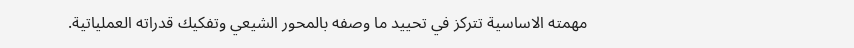مهمته الاساسية تتركز في تحييد ما وصفه بالمحور الشيعي وتفكيك قدراته العملياتية.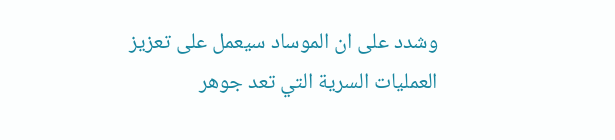وشدد على ان الموساد سيعمل على تعزيز العمليات السرية التي تعد جوهر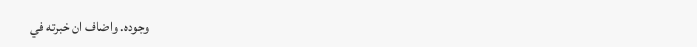وجوده. واضاف ان خبرته في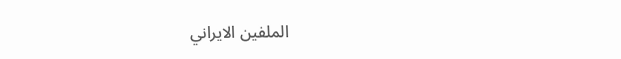الملفين الايراني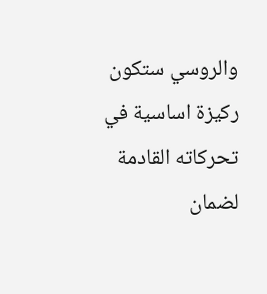والروسي ستكون ركيزة اساسية في تحركاته القادمة لضمان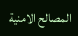المصالح الامنية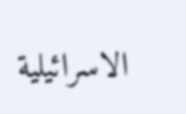الاسرائيلية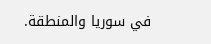في سوريا والمنطقة.